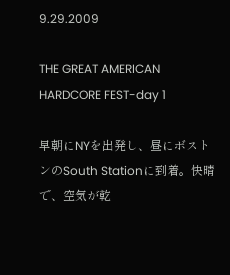9.29.2009

THE GREAT AMERICAN HARDCORE FEST-day 1

早朝にNYを出発し、昼にボストンのSouth Stationに到着。快晴で、空気が乾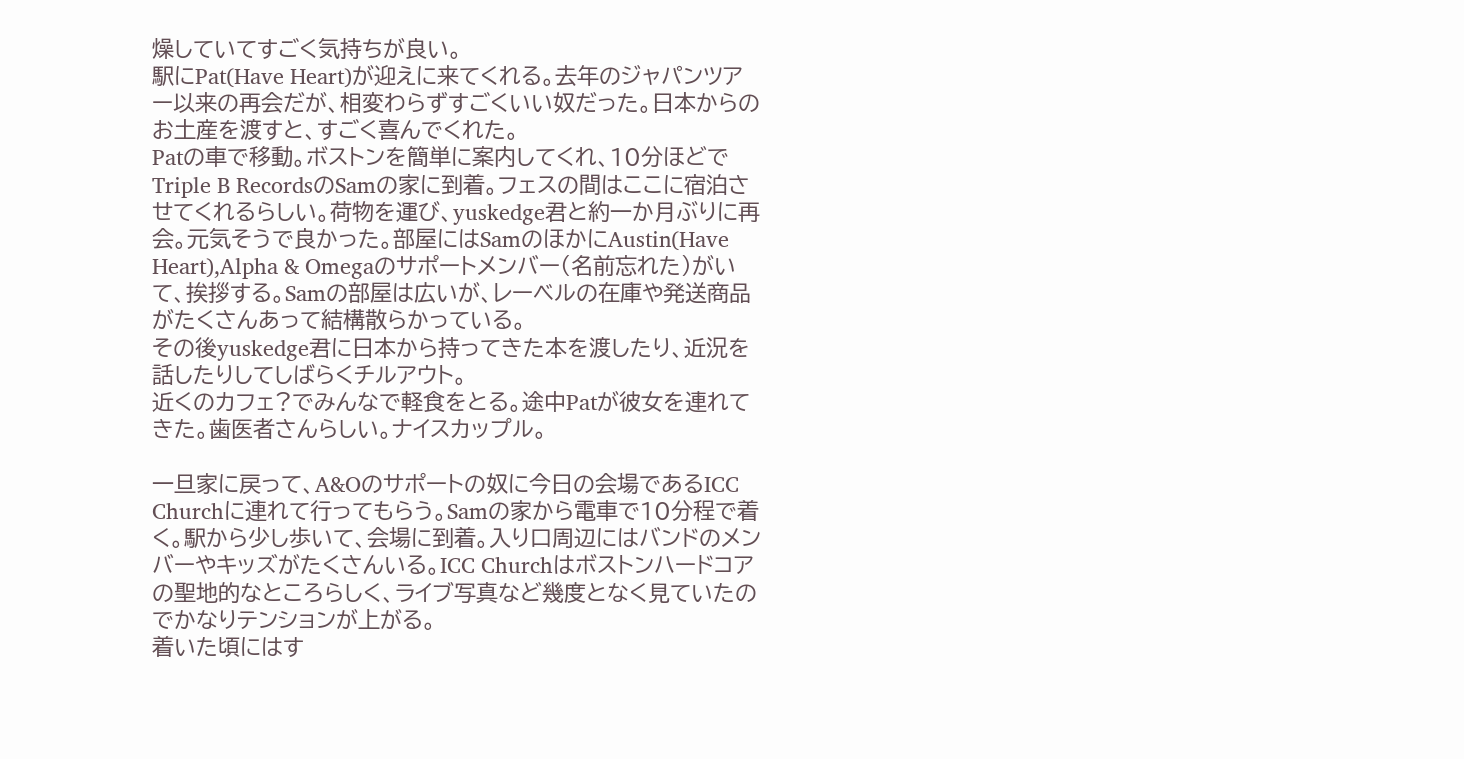燥していてすごく気持ちが良い。
駅にPat(Have Heart)が迎えに来てくれる。去年のジャパンツアー以来の再会だが、相変わらずすごくいい奴だった。日本からのお土産を渡すと、すごく喜んでくれた。
Patの車で移動。ボストンを簡単に案内してくれ、10分ほどでTriple B RecordsのSamの家に到着。フェスの間はここに宿泊させてくれるらしい。荷物を運び、yuskedge君と約一か月ぶりに再会。元気そうで良かった。部屋にはSamのほかにAustin(Have Heart),Alpha & Omegaのサポートメンバー(名前忘れた)がいて、挨拶する。Samの部屋は広いが、レーベルの在庫や発送商品がたくさんあって結構散らかっている。
その後yuskedge君に日本から持ってきた本を渡したり、近況を話したりしてしばらくチルアウト。
近くのカフェ?でみんなで軽食をとる。途中Patが彼女を連れてきた。歯医者さんらしい。ナイスカップル。

一旦家に戻って、A&Oのサポートの奴に今日の会場であるICC Churchに連れて行ってもらう。Samの家から電車で10分程で着く。駅から少し歩いて、会場に到着。入り口周辺にはバンドのメンバーやキッズがたくさんいる。ICC Churchはボストンハードコアの聖地的なところらしく、ライブ写真など幾度となく見ていたのでかなりテンションが上がる。
着いた頃にはす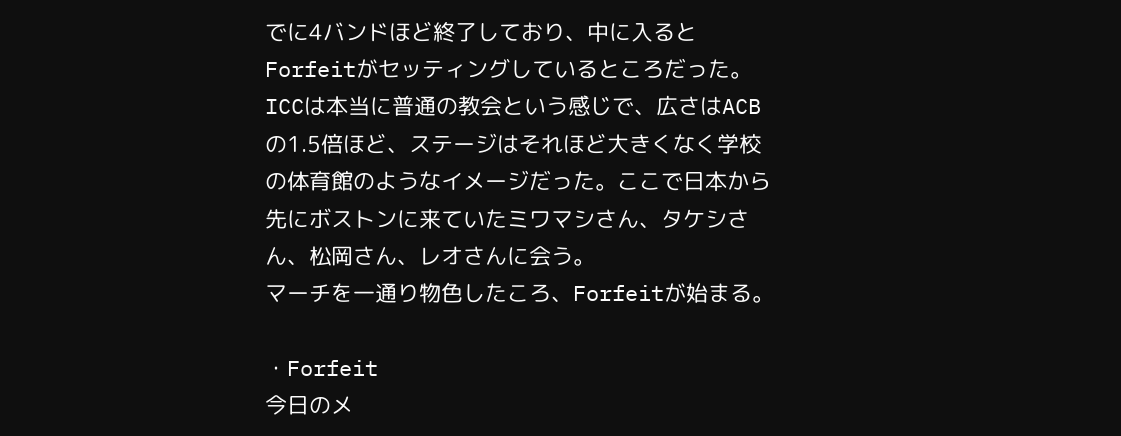でに4バンドほど終了しており、中に入るとForfeitがセッティングしているところだった。ICCは本当に普通の教会という感じで、広さはACBの1.5倍ほど、ステージはそれほど大きくなく学校の体育館のようなイメージだった。ここで日本から先にボストンに来ていたミワマシさん、タケシさん、松岡さん、レオさんに会う。
マーチを一通り物色したころ、Forfeitが始まる。

・Forfeit
今日のメ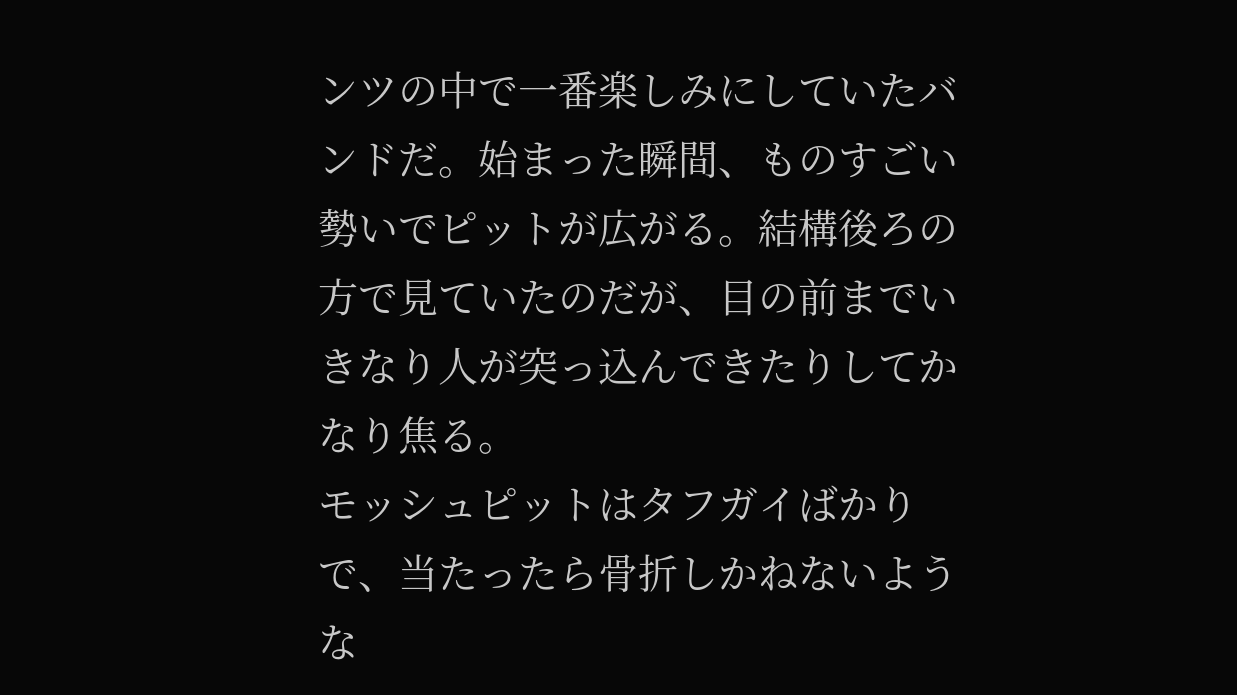ンツの中で一番楽しみにしていたバンドだ。始まった瞬間、ものすごい勢いでピットが広がる。結構後ろの方で見ていたのだが、目の前までいきなり人が突っ込んできたりしてかなり焦る。
モッシュピットはタフガイばかりで、当たったら骨折しかねないような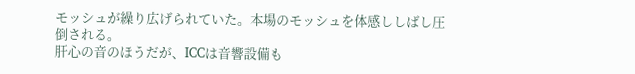モッシュが繰り広げられていた。本場のモッシュを体感ししばし圧倒される。
肝心の音のほうだが、ICCは音響設備も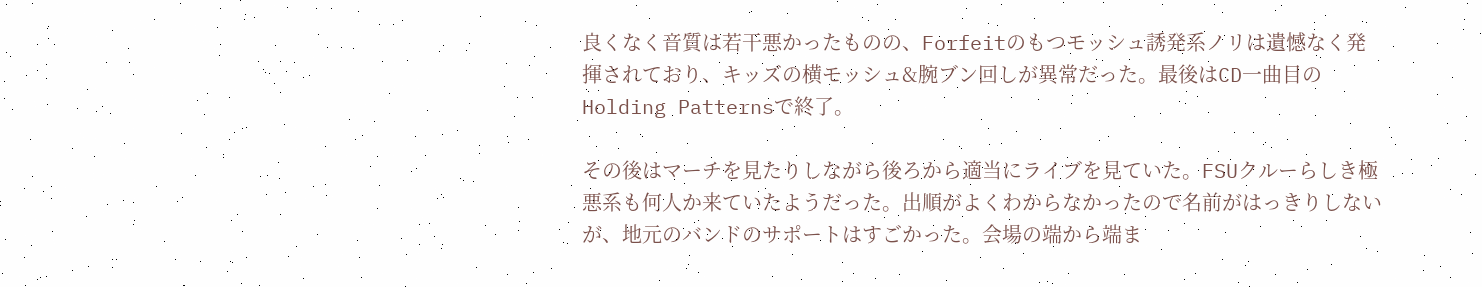良くなく音質は若干悪かったものの、Forfeitのもつモッシュ誘発系ノリは遺憾なく発揮されており、キッズの横モッシュ&腕ブン回しが異常だった。最後はCD一曲目のHolding Patternsで終了。

その後はマーチを見たりしながら後ろから適当にライブを見ていた。FSUクルーらしき極悪系も何人か来ていたようだった。出順がよくわからなかったので名前がはっきりしないが、地元のバンドのサポートはすごかった。会場の端から端ま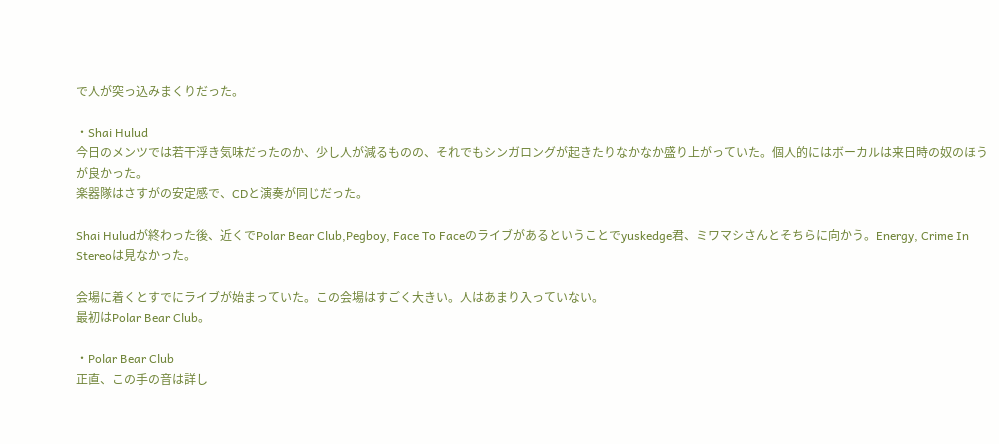で人が突っ込みまくりだった。

・Shai Hulud
今日のメンツでは若干浮き気味だったのか、少し人が減るものの、それでもシンガロングが起きたりなかなか盛り上がっていた。個人的にはボーカルは来日時の奴のほうが良かった。
楽器隊はさすがの安定感で、CDと演奏が同じだった。

Shai Huludが終わった後、近くでPolar Bear Club,Pegboy, Face To Faceのライブがあるということでyuskedge君、ミワマシさんとそちらに向かう。Energy, Crime In Stereoは見なかった。

会場に着くとすでにライブが始まっていた。この会場はすごく大きい。人はあまり入っていない。
最初はPolar Bear Club。

・Polar Bear Club
正直、この手の音は詳し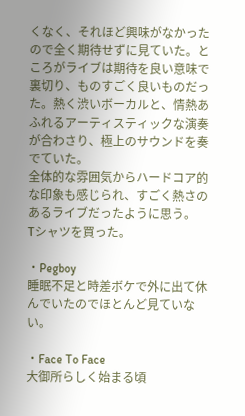くなく、それほど興味がなかったので全く期待せずに見ていた。ところがライブは期待を良い意味で裏切り、ものすごく良いものだった。熱く渋いボーカルと、情熱あふれるアーティスティックな演奏が合わさり、極上のサウンドを奏でていた。
全体的な雰囲気からハードコア的な印象も感じられ、すごく熱さのあるライブだったように思う。
Tシャツを買った。

・Pegboy
睡眠不足と時差ボケで外に出て休んでいたのでほとんど見ていない。

・Face To Face
大御所らしく始まる頃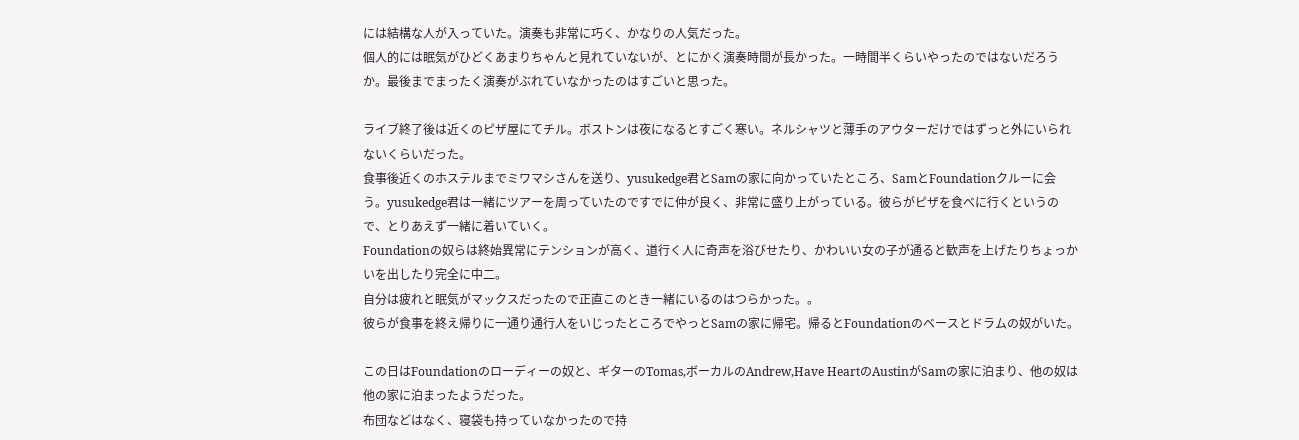には結構な人が入っていた。演奏も非常に巧く、かなりの人気だった。
個人的には眠気がひどくあまりちゃんと見れていないが、とにかく演奏時間が長かった。一時間半くらいやったのではないだろうか。最後までまったく演奏がぶれていなかったのはすごいと思った。

ライブ終了後は近くのピザ屋にてチル。ボストンは夜になるとすごく寒い。ネルシャツと薄手のアウターだけではずっと外にいられないくらいだった。
食事後近くのホステルまでミワマシさんを送り、yusukedge君とSamの家に向かっていたところ、SamとFoundationクルーに会う。yusukedge君は一緒にツアーを周っていたのですでに仲が良く、非常に盛り上がっている。彼らがピザを食べに行くというので、とりあえず一緒に着いていく。
Foundationの奴らは終始異常にテンションが高く、道行く人に奇声を浴びせたり、かわいい女の子が通ると歓声を上げたりちょっかいを出したり完全に中二。
自分は疲れと眠気がマックスだったので正直このとき一緒にいるのはつらかった。。
彼らが食事を終え帰りに一通り通行人をいじったところでやっとSamの家に帰宅。帰るとFoundationのベースとドラムの奴がいた。

この日はFoundationのローディーの奴と、ギターのTomas,ボーカルのAndrew,Have HeartのAustinがSamの家に泊まり、他の奴は他の家に泊まったようだった。
布団などはなく、寝袋も持っていなかったので持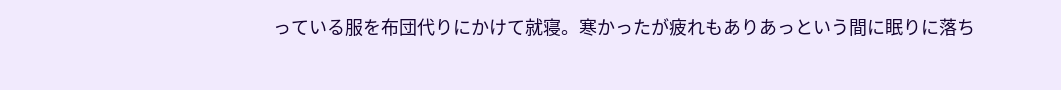っている服を布団代りにかけて就寝。寒かったが疲れもありあっという間に眠りに落ち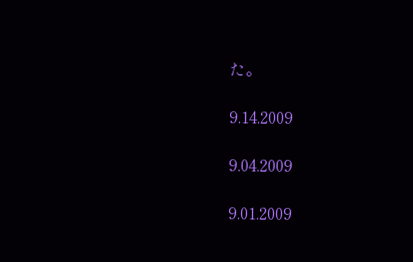た。

9.14.2009

9.04.2009

9.01.2009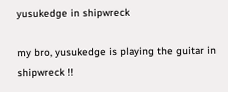yusukedge in shipwreck

my bro, yusukedge is playing the guitar in shipwreck !!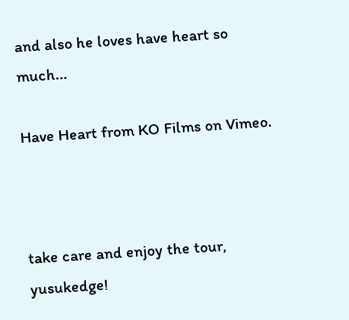and also he loves have heart so much...

Have Heart from KO Films on Vimeo.



take care and enjoy the tour, yusukedge!